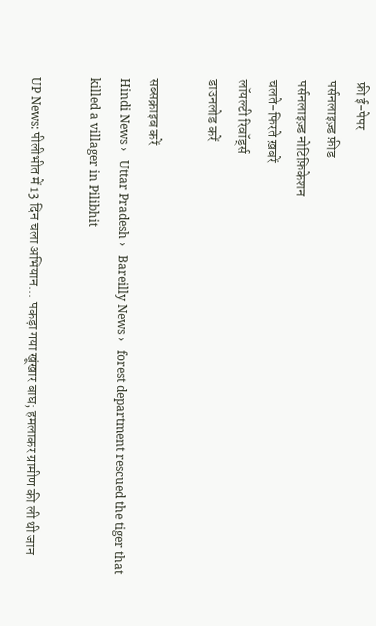फ्री ई-पेपर
पर्सनलाइज़्ड फ़ीड
पर्सनलाइज़्ड नोटिफ़िकेशन
चलते-फिरते ख़बरें
लॉयल्टी रिवॉर्ड्स
डाउनलोड करें

सब्सक्राइब करें
Hindi News ›   Uttar Pradesh ›   Bareilly News ›   forest department rescued the tiger that killed a villager in Pilibhit

UP News: पीलीभीत में 13 दिन चला अभियान... पकड़ा गया खूंखार बाघ; हमलाकर ग्रामीण की ली थी जान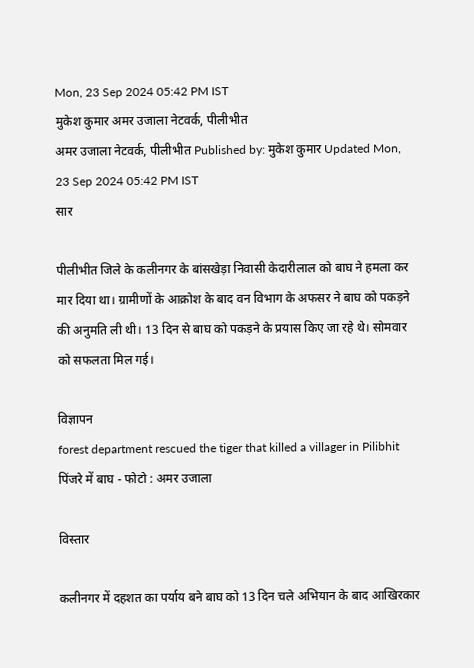Mon, 23 Sep 2024 05:42 PM IST
मुकेश कुमार अमर उजाला नेटवर्क, पीलीभीत
अमर उजाला नेटवर्क, पीलीभीत Published by: मुकेश कुमार Updated Mon, 23 Sep 2024 05:42 PM IST
सार

पीलीभीत जिले के कलीनगर के बांसखेड़ा निवासी केदारीलाल को बाघ ने हमला कर मार दिया था। ग्रामीणों के आक्रोश के बाद वन विभाग के अफसर ने बाघ को पकड़ने की अनुमति ली थी। 13 दिन से बाघ को पकड़ने के प्रयास किए जा रहे थे। सोमवार को सफलता मिल गई।

विज्ञापन
forest department rescued the tiger that killed a villager in Pilibhit
पिंजरे में बाघ - फोटो : अमर उजाला

विस्तार

कलीनगर में दहशत का पर्याय बने बाघ को 13 दिन चले अभियान के बाद आखिरकार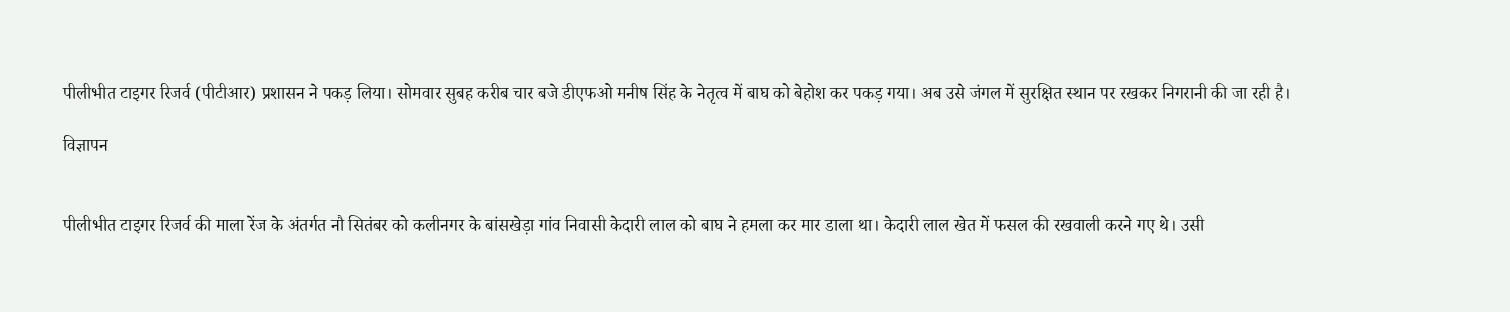पीलीभीत टाइगर रिजर्व (पीटीआर) प्रशासन ने पकड़ लिया। सोमवार सुबह करीब चार बजे डीएफओ मनीष सिंह के नेतृत्व में बाघ को बेहोश कर पकड़ गया। अब उसे जंगल में सुरक्षित स्थान पर रखकर निगरानी की जा रही है।

विज्ञापन


पीलीभीत टाइगर रिजर्व की माला रेंज के अंतर्गत नौ सितंबर को कलीनगर के बांसखेड़ा गांव निवासी केदारी लाल को बाघ ने हमला कर मार डाला था। केदारी लाल खेत में फसल की रखवाली करने गए थे। उसी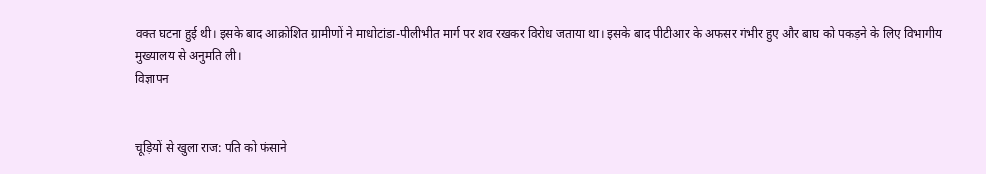वक्त घटना हुई थी। इसके बाद आक्रोशित ग्रामीणों ने माधोटांडा-पीलीभीत मार्ग पर शव रखकर विरोध जताया था। इसके बाद पीटीआर के अफसर गंभीर हुए और बाघ को पकड़ने के लिए विभागीय मुख्यालय से अनुमति ली।
विज्ञापन


चूड़ियों से खुला राज: पति को फंसाने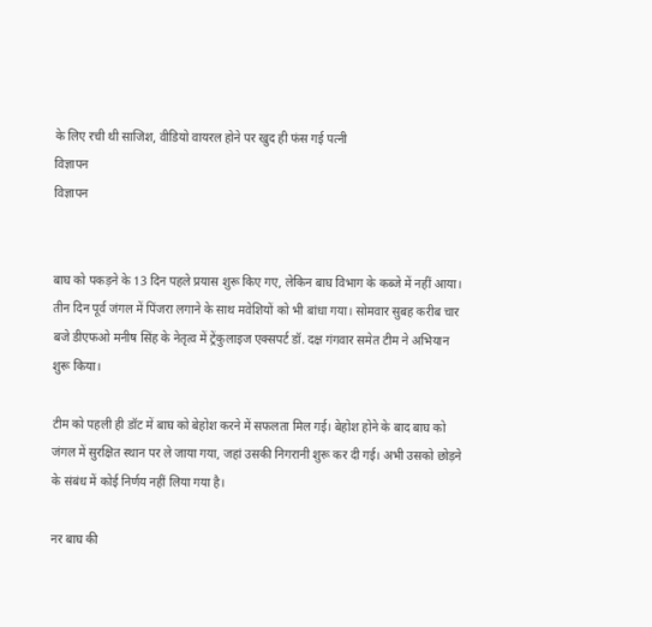के लिए रची थी साजिश, वीडियो वायरल होने पर खुद ही फंस गई पत्नी
विज्ञापन
विज्ञापन


बाघ को पकड़ने के 13 दिन पहले प्रयास शुरू किए गए, लेकिन बाघ विभाग के कब्जे में नहीं आया। तीन दिन पूर्व जंगल में पिंजरा लगाने के साथ मवेशियों को भी बांधा गया। सोमवार सुबह करीब चार बजे डीएफओ मनीष सिंह के नेतृत्व में ट्रेंकुलाइज एक्सपर्ट डॉ. दक्ष गंगवार समेत टीम ने अभियान शुरू किया।

टीम को पहली ही डॉट में बाघ को बेहोश करने में सफलता मिल गई। बेहोश होने के बाद बाघ को जंगल में सुरक्षित स्थान पर ले जाया गया, जहां उसकी निगरानी शुरू कर दी गई। अभी उसको छोड़ने के संबंध में कोई निर्णय नहीं लिया गया है।

नर बाघ की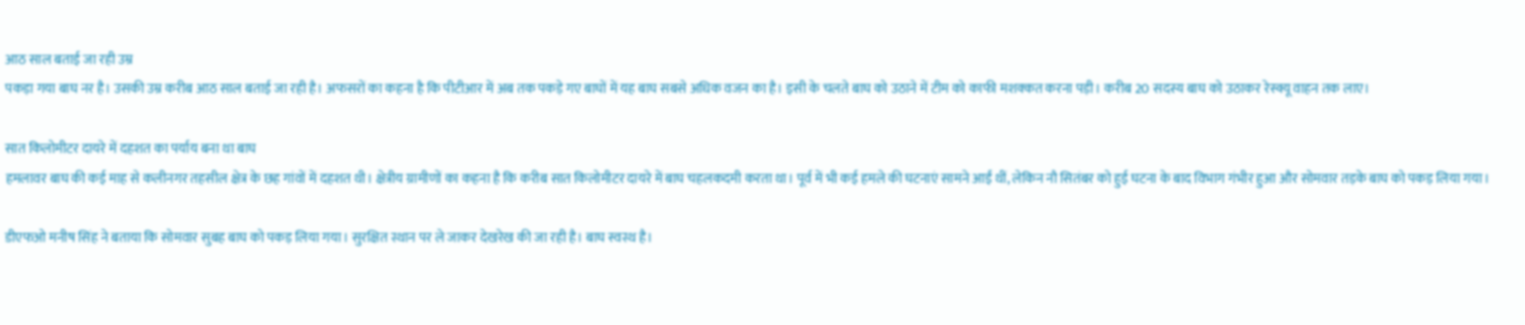आठ साल बताई जा रही उम्र
पकड़ा गया बाघ नर है। उसकी उम्र करीब आठ साल बताई जा रही है। अफसरों का कहना है कि पीटीआर में अब तक पकड़े गए बाघों में यह बाघ सबसे अधिक वजन का है। इसी के चलते बाघ को उठाने में टीम को काफी मशक्कत करना पड़ी। करीब 20 सदस्य बाघ को उठाकर रेस्क्यू वाहन तक लाए।

सात किलोमीटर दायरे में दहशत का पर्याय बना था बाघ
हमलावर बाघ की कई माह से कलीनगर तहसील क्षेत्र के छह गांवों में दहशत थी। क्षेत्रीय ग्रामीणों का कहना है कि करीब सात किलोमीटर दायरे में बाघ चहलकदमी करता था। पूर्व में भी कई हमले की घटनाएं सामने आईं थीं, लेकिन नौ सितंबर को हुई घटना के बाद विभाग गंभीर हुआ और सोमवार तड़के बाघ को पकड़ लिया गया।

डीएफओ मनीष सिंह ने बताया कि सोमवार सुबह बाघ को पकड़ लिया गया। सुरक्षित स्थान पर ले जाकर देखरेख की जा रही है। बाघ स्वस्थ है।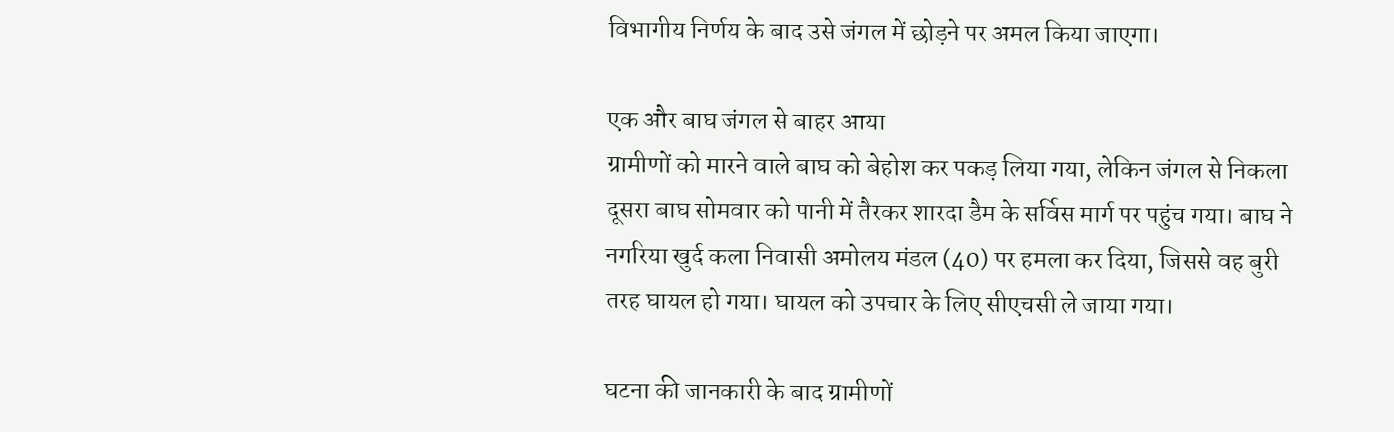विभागीय निर्णय के बाद उसे जंगल में छोड़ने पर अमल किया जाएगा।

एक और बाघ जंगल से बाहर आया
ग्रामीणों को मारने वाले बाघ को बेहोश कर पकड़ लिया गया, लेकिन जंगल से निकला दूसरा बाघ सोमवार को पानी में तैरकर शारदा डैम के सर्विस मार्ग पर पहुंच गया। बाघ ने नगरिया खुर्द कला निवासी अमोलय मंडल (40) पर हमला कर दिया, जिससे वह बुरी तरह घायल हो गया। घायल को उपचार के लिए सीएचसी ले जाया गया।

घटना की जानकारी के बाद ग्रामीणों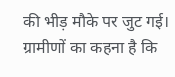की भीड़ मौके पर जुट गई। ग्रामीणों का कहना है कि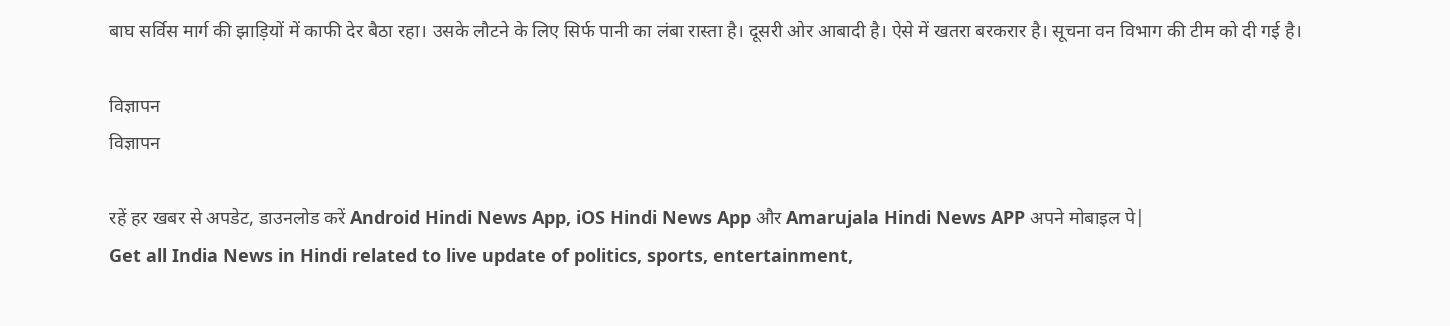बाघ सर्विस मार्ग की झाड़ियों में काफी देर बैठा रहा। उसके लौटने के लिए सिर्फ पानी का लंबा रास्ता है। दूसरी ओर आबादी है। ऐसे में खतरा बरकरार है। सूचना वन विभाग की टीम को दी गई है।

विज्ञापन
विज्ञापन

रहें हर खबर से अपडेट, डाउनलोड करें Android Hindi News App, iOS Hindi News App और Amarujala Hindi News APP अपने मोबाइल पे|
Get all India News in Hindi related to live update of politics, sports, entertainment,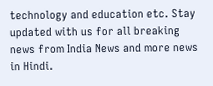technology and education etc. Stay updated with us for all breaking news from India News and more news in Hindi.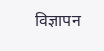विज्ञापन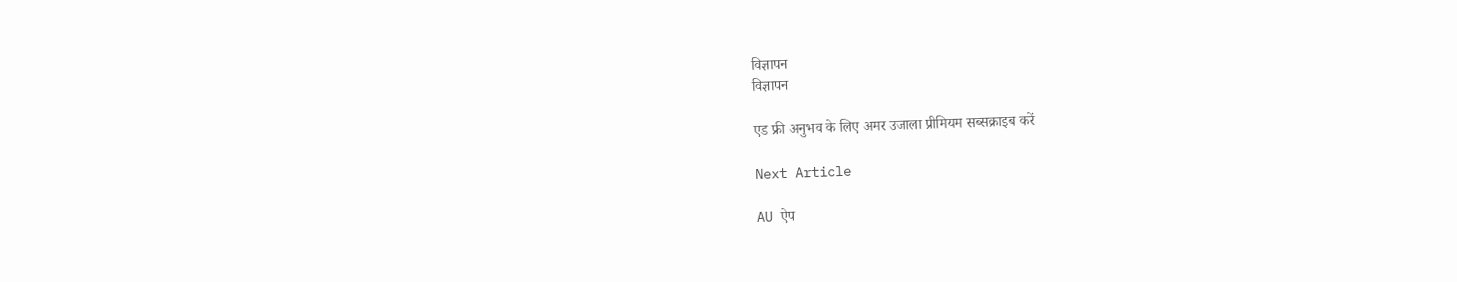विज्ञापन
विज्ञापन

एड फ्री अनुभव के लिए अमर उजाला प्रीमियम सब्सक्राइब करें

Next Article

AU ऐप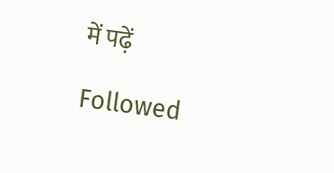में पढ़ें

Followed